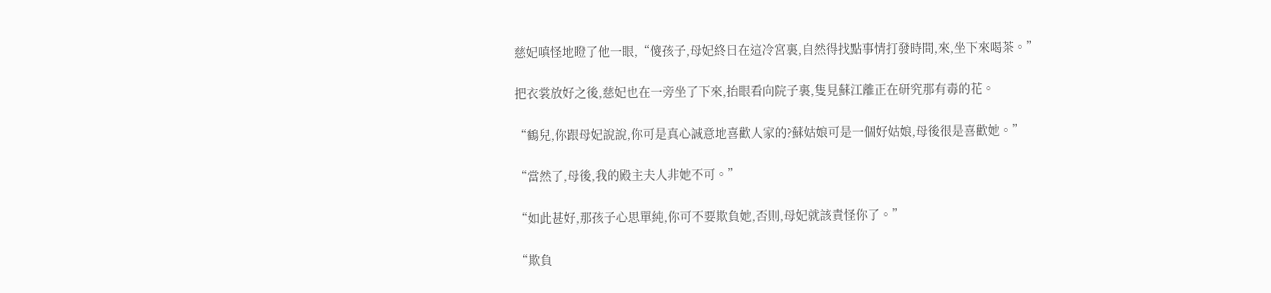慈妃嗔怪地瞪了他一眼,“傻孩子,母妃終日在這冷宮裏,自然得找點事情打發時間,來,坐下來喝茶。”

把衣裳放好之後,慈妃也在一旁坐了下來,抬眼看向院子裏,隻見蘇江離正在研究那有毒的花。

“鶴兒,你跟母妃說說,你可是真心誠意地喜歡人家的?蘇姑娘可是一個好姑娘,母後很是喜歡她。”

“當然了,母後,我的殿主夫人非她不可。”

“如此甚好,那孩子心思單純,你可不要欺負她,否則,母妃就該責怪你了。”

“欺負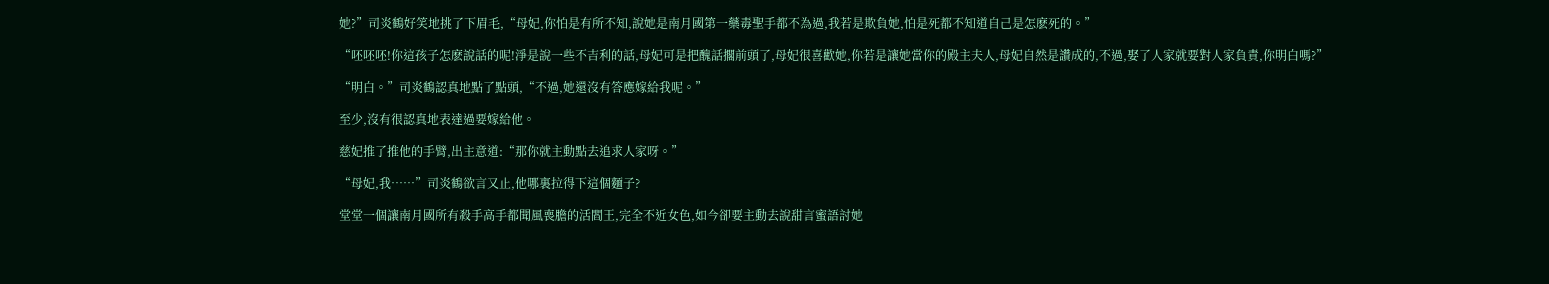她?”司炎鶴好笑地挑了下眉毛,“母妃,你怕是有所不知,說她是南月國第一藥毒聖手都不為過,我若是欺負她,怕是死都不知道自己是怎麽死的。”

“呸呸呸!你這孩子怎麽說話的呢!淨是說一些不吉利的話,母妃可是把醜話擱前頭了,母妃很喜歡她,你若是讓她當你的殿主夫人,母妃自然是讚成的,不過,娶了人家就要對人家負責,你明白嗎?”

“明白。”司炎鶴認真地點了點頭,“不過,她還沒有答應嫁給我呢。”

至少,沒有很認真地表達過要嫁給他。

慈妃推了推他的手臂,出主意道:“那你就主動點去追求人家呀。”

“母妃,我……”司炎鶴欲言又止,他哪裏拉得下這個麵子?

堂堂一個讓南月國所有殺手高手都聞風喪膽的活閻王,完全不近女色,如今卻要主動去說甜言蜜語討她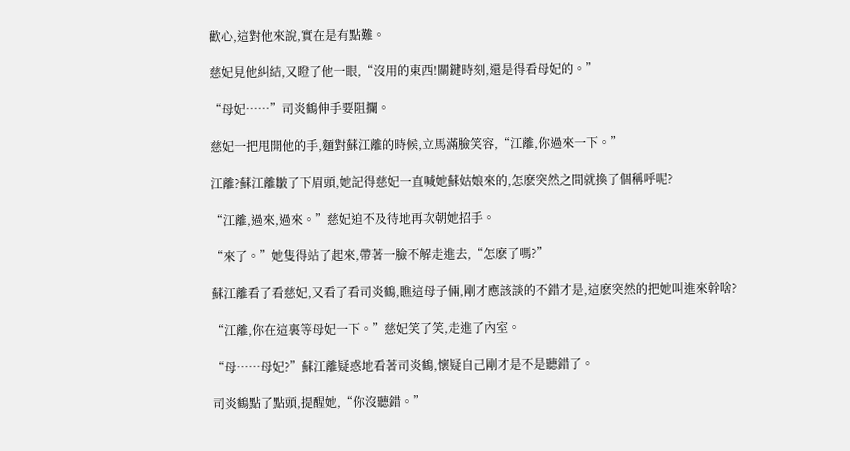歡心,這對他來說,實在是有點難。

慈妃見他糾結,又瞪了他一眼,“沒用的東西!關鍵時刻,還是得看母妃的。”

“母妃……”司炎鶴伸手要阻攔。

慈妃一把甩開他的手,麵對蘇江離的時候,立馬滿臉笑容,“江離,你過來一下。”

江離?蘇江離皺了下眉頭,她記得慈妃一直喊她蘇姑娘來的,怎麽突然之間就換了個稱呼呢?

“江離,過來,過來。”慈妃迫不及待地再次朝她招手。

“來了。”她隻得站了起來,帶著一臉不解走進去,“怎麽了嗎?”

蘇江離看了看慈妃,又看了看司炎鶴,瞧這母子倆,剛才應該談的不錯才是,這麽突然的把她叫進來幹啥?

“江離,你在這裏等母妃一下。”慈妃笑了笑,走進了內室。

“母……母妃?”蘇江離疑惑地看著司炎鶴,懷疑自己剛才是不是聽錯了。

司炎鶴點了點頭,提醒她,“你沒聽錯。”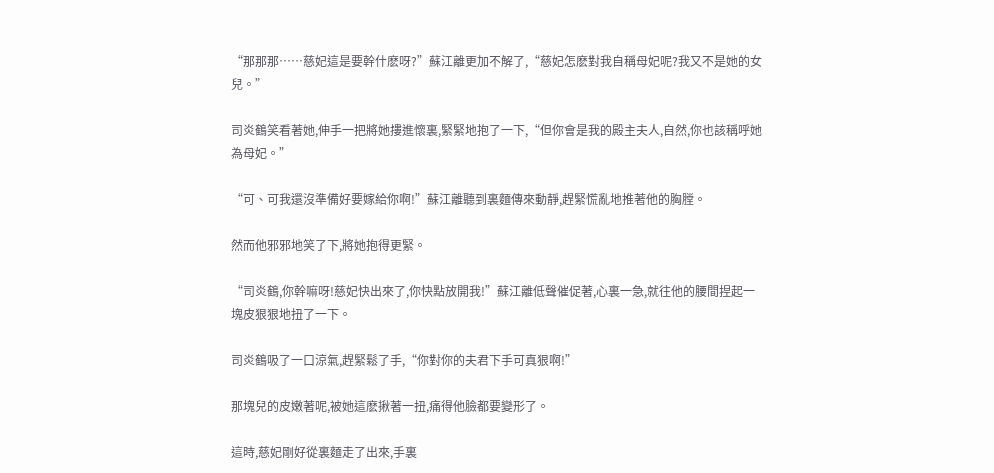“那那那……慈妃這是要幹什麽呀?”蘇江離更加不解了,“慈妃怎麽對我自稱母妃呢?我又不是她的女兒。”

司炎鶴笑看著她,伸手一把將她摟進懷裏,緊緊地抱了一下,“但你會是我的殿主夫人,自然,你也該稱呼她為母妃。”

“可、可我還沒準備好要嫁給你啊!”蘇江離聽到裏麵傳來動靜,趕緊慌亂地推著他的胸膛。

然而他邪邪地笑了下,將她抱得更緊。

“司炎鶴,你幹嘛呀!慈妃快出來了,你快點放開我!”蘇江離低聲催促著,心裏一急,就往他的腰間捏起一塊皮狠狠地扭了一下。

司炎鶴吸了一口涼氣,趕緊鬆了手,“你對你的夫君下手可真狠啊!”

那塊兒的皮嫩著呢,被她這麽揪著一扭,痛得他臉都要變形了。

這時,慈妃剛好從裏麵走了出來,手裏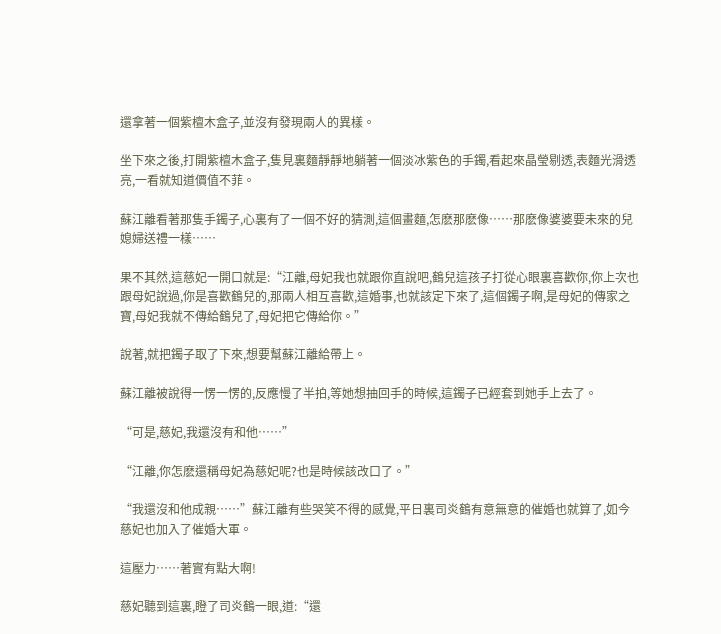還拿著一個紫檀木盒子,並沒有發現兩人的異樣。

坐下來之後,打開紫檀木盒子,隻見裏麵靜靜地躺著一個淡冰紫色的手鐲,看起來晶瑩剔透,表麵光滑透亮,一看就知道價值不菲。

蘇江離看著那隻手鐲子,心裏有了一個不好的猜測,這個畫麵,怎麽那麽像……那麽像婆婆要未來的兒媳婦送禮一樣……

果不其然,這慈妃一開口就是:“江離,母妃我也就跟你直說吧,鶴兒這孩子打從心眼裏喜歡你,你上次也跟母妃說過,你是喜歡鶴兒的,那兩人相互喜歡,這婚事,也就該定下來了,這個鐲子啊,是母妃的傳家之寶,母妃我就不傳給鶴兒了,母妃把它傳給你。”

說著,就把鐲子取了下來,想要幫蘇江離給帶上。

蘇江離被說得一愣一愣的,反應慢了半拍,等她想抽回手的時候,這鐲子已經套到她手上去了。

“可是,慈妃,我還沒有和他……”

“江離,你怎麽還稱母妃為慈妃呢?也是時候該改口了。”

“我還沒和他成親……”蘇江離有些哭笑不得的感覺,平日裏司炎鶴有意無意的催婚也就算了,如今慈妃也加入了催婚大軍。

這壓力……著實有點大啊!

慈妃聽到這裏,瞪了司炎鶴一眼,道:“還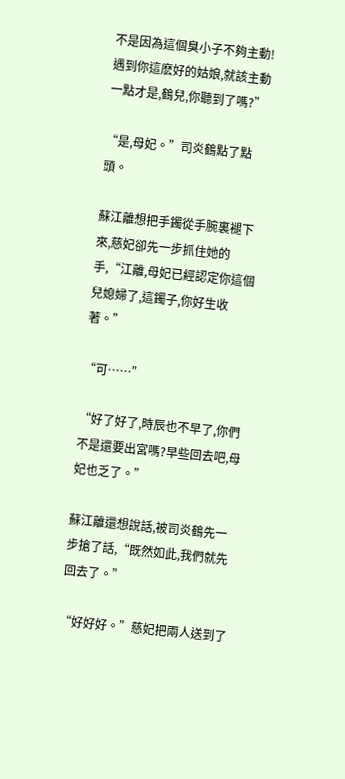不是因為這個臭小子不夠主動!遇到你這麽好的姑娘,就該主動一點才是,鶴兒,你聽到了嗎?”

“是,母妃。”司炎鶴點了點頭。

蘇江離想把手鐲從手腕裏褪下來,慈妃卻先一步抓住她的手,“江離,母妃已經認定你這個兒媳婦了,這鐲子,你好生收著。”

“可……”

“好了好了,時辰也不早了,你們不是還要出宮嗎?早些回去吧,母妃也乏了。”

蘇江離還想說話,被司炎鶴先一步搶了話,“既然如此,我們就先回去了。”

“好好好。”慈妃把兩人送到了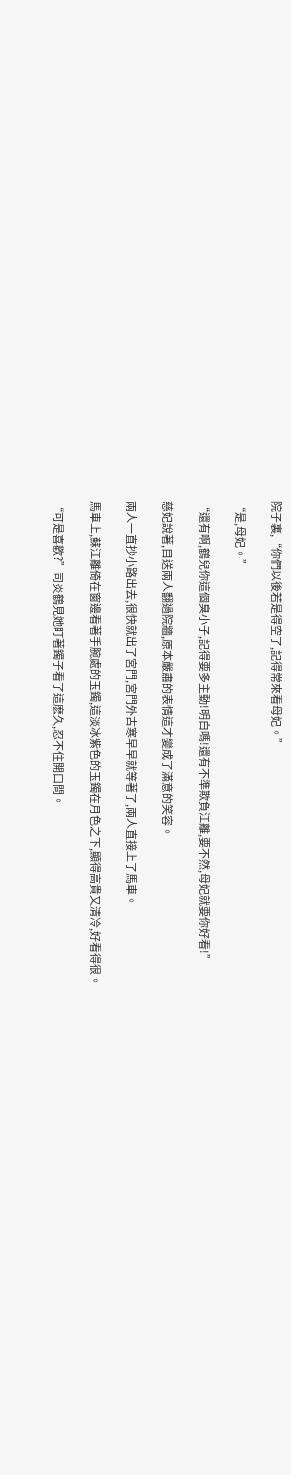院子裏,“你們以後若是得空了,記得常來看母妃。”

“是,母妃。”

“還有啊,鶴兒你這個臭小子,記得要多主動!明白嗎!還有不準欺負江離,要不然,母妃就要你好看!”

慈妃說著,目送兩人翻過院牆,原本嚴肅的表情這才變成了滿意的笑容。

兩人一直抄小路出去,很快就出了宮門,宮門外古寒早早就等著了,兩人直接上了馬車。

馬車上,蘇江離倚在窗邊看著手腕處的玉鐲,這淡冰紫色的玉鐲在月色之下,顯得高貴又清冷,好看得很。

“可是喜歡?”司炎鶴見她盯著鐲子看了這麽久,忍不住開口問。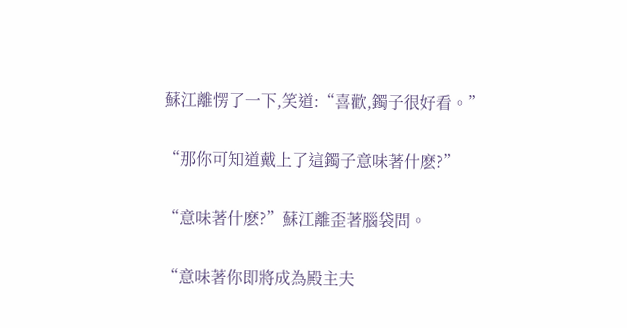蘇江離愣了一下,笑道:“喜歡,鐲子很好看。”

“那你可知道戴上了這鐲子意味著什麽?”

“意味著什麽?”蘇江離歪著腦袋問。

“意味著你即將成為殿主夫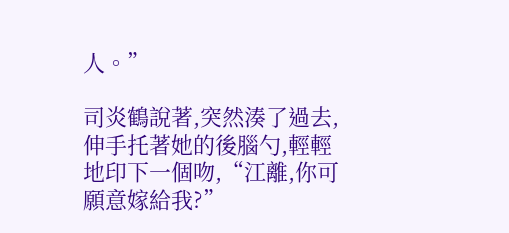人。”

司炎鶴說著,突然湊了過去,伸手托著她的後腦勺,輕輕地印下一個吻,“江離,你可願意嫁給我?”